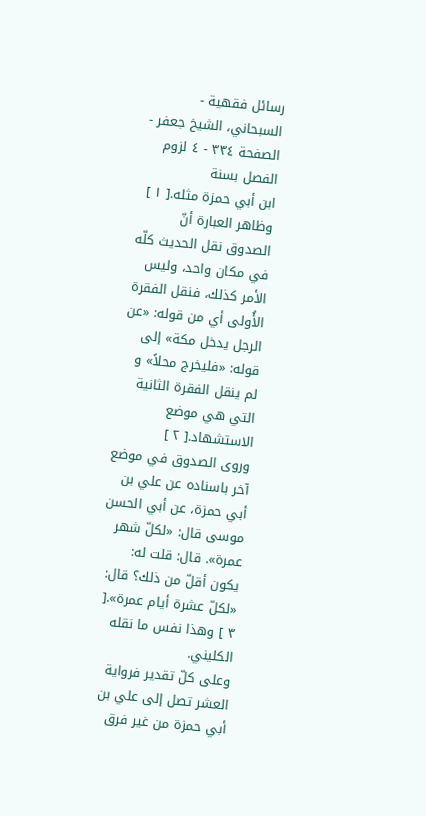رسائل فقهية - السبحاني، الشيخ جعفر - الصفحة ٣٣٤ - ٤ لزوم الفصل بسنة
ابن أبي حمزة مثله.[ ١ ]
وظاهر العبارة أنّ الصدوق نقل الحديث كلّه في مكان واحد، وليس الأمر كذلك، فنقل الفقرة الأُولى أي من قوله: «عن الرجل يدخل مكة» إلى قوله: «فليخرج محلاً» و لم ينقل الفقرة الثانية التي هي موضع الاستشهاد.[ ٢ ]
وروى الصدوق في موضع آخر باسناده عن علي بن أبي حمزة، عن أبي الحسن موسى قال: «لكلّ شهر عمرة». قال: قلت له: يكون أقلّ من ذلك؟ قال: «لكلّ عشرة أيام عمرة».[ ٣ ] وهذا نفس ما نقله الكليني.
وعلى كلّ تقدير فرواية العشر تصل إلى علي بن أبي حمزة من غير فرق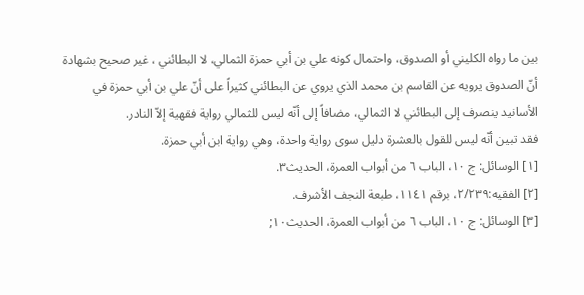بين ما رواه الكليني أو الصدوق، واحتمال كونه علي بن أبي حمزة الثمالي، لا البطائني ، غير صحيح بشهادة أنّ الصدوق يرويه عن القاسم بن محمد الذي يروي عن البطائني كثيراً على أنّ علي بن أبي حمزة في الأسانيد ينصرف إلى البطائني لا الثمالي، مضافاً إلى أنّه ليس للثمالي رواية فقهية إلاّ النادر.
فقد تبين أنّه ليس للقول بالعشرة دليل سوى رواية واحدة، وهي رواية ابن أبي حمزة.
[١] الوسائل: ج ١٠، الباب ٦ من أبواب العمرة، الحديث٣.
[٢] الفقيه:٢/٢٣٩، برقم ١١٤١، طبعة النجف الأشرف.
[٣] الوسائل: ج ١٠، الباب ٦ من أبواب العمرة، الحديث١٠;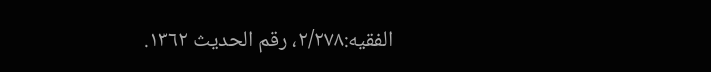الفقيه:٢/٢٧٨، رقم الحديث ١٣٦٢.